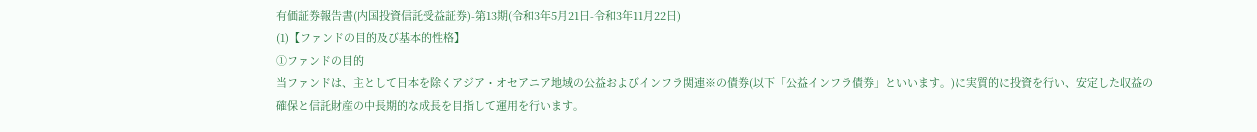有価証券報告書(内国投資信託受益証券)-第13期(令和3年5月21日-令和3年11月22日)
(1)【ファンドの目的及び基本的性格】
①ファンドの目的
当ファンドは、主として日本を除くアジア・オセアニア地域の公益およびインフラ関連※の債券(以下「公益インフラ債券」といいます。)に実質的に投資を行い、安定した収益の確保と信託財産の中長期的な成長を目指して運用を行います。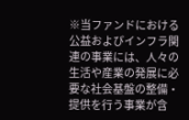※当ファンドにおける公益およびインフラ関連の事業には、人々の生活や産業の発展に必要な社会基盤の整備・提供を行う事業が含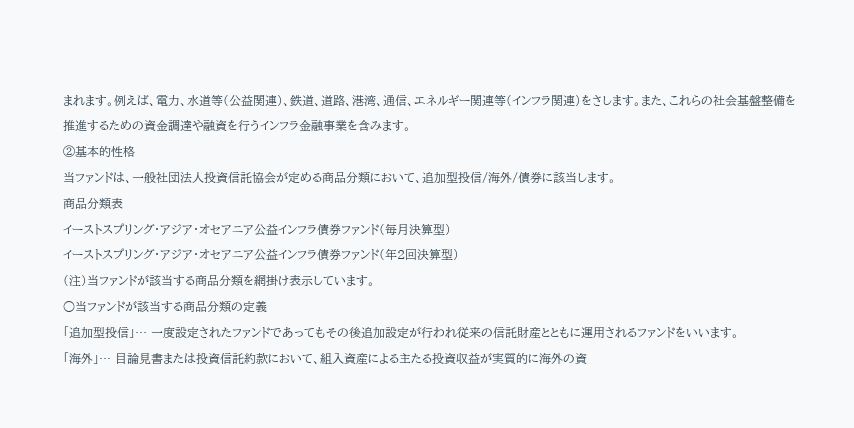まれます。例えば、電力、水道等(公益関連)、鉄道、道路、港湾、通信、エネルギー関連等(インフラ関連)をさします。また、これらの社会基盤整備を推進するための資金調達や融資を行うインフラ金融事業を含みます。
②基本的性格
当ファンドは、一般社団法人投資信託協会が定める商品分類において、追加型投信/海外/債券に該当します。
商品分類表
イーストスプリング・アジア・オセアニア公益インフラ債券ファンド(毎月決算型)
イーストスプリング・アジア・オセアニア公益インフラ債券ファンド(年2回決算型)
(注)当ファンドが該当する商品分類を網掛け表示しています。
○当ファンドが該当する商品分類の定義
「追加型投信」… 一度設定されたファンドであってもその後追加設定が行われ従来の信託財産とともに運用されるファンドをいいます。
「海外」… 目論見書または投資信託約款において、組入資産による主たる投資収益が実質的に海外の資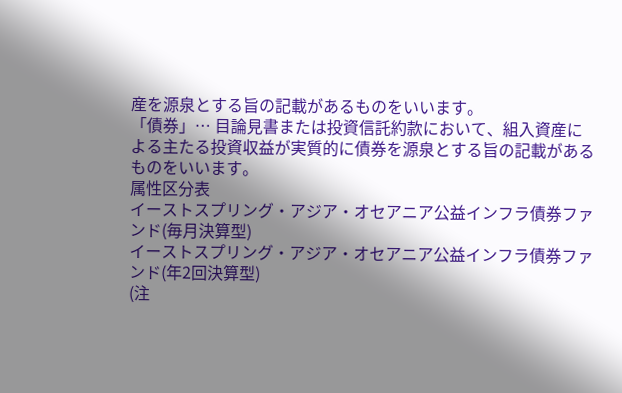産を源泉とする旨の記載があるものをいいます。
「債券」… 目論見書または投資信託約款において、組入資産による主たる投資収益が実質的に債券を源泉とする旨の記載があるものをいいます。
属性区分表
イーストスプリング・アジア・オセアニア公益インフラ債券ファンド(毎月決算型)
イーストスプリング・アジア・オセアニア公益インフラ債券ファンド(年2回決算型)
(注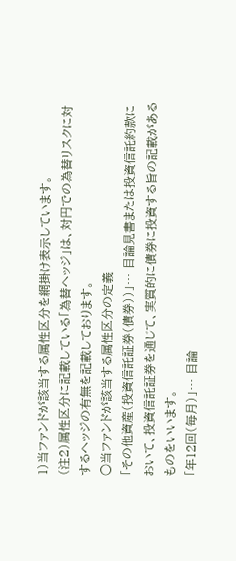1)当ファンドが該当する属性区分を網掛け表示しています。
(注2)属性区分に記載している「為替ヘッジ」は、対円での為替リスクに対するヘッジの有無を記載しております。
○当ファンドが該当する属性区分の定義
「その他資産(投資信託証券(債券))」… 目論見書または投資信託約款において、投資信託証券を通じて、実質的に債券に投資する旨の記載があるものをいいます。
「年12回(毎月)」… 目論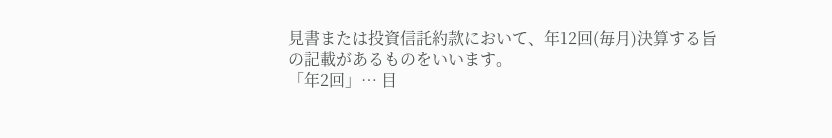見書または投資信託約款において、年12回(毎月)決算する旨の記載があるものをいいます。
「年2回」… 目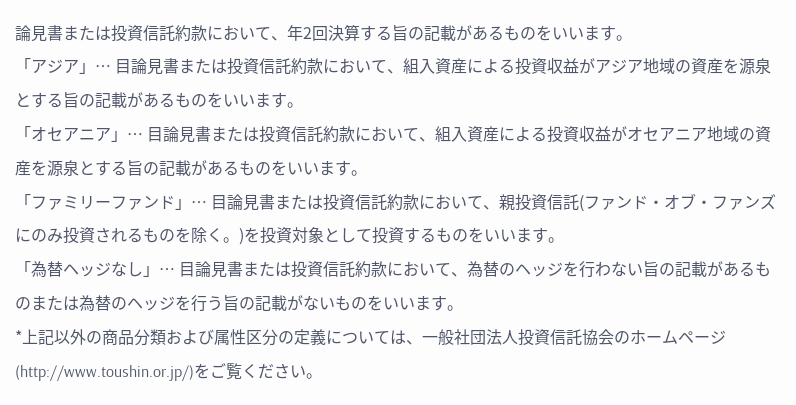論見書または投資信託約款において、年2回決算する旨の記載があるものをいいます。
「アジア」… 目論見書または投資信託約款において、組入資産による投資収益がアジア地域の資産を源泉とする旨の記載があるものをいいます。
「オセアニア」… 目論見書または投資信託約款において、組入資産による投資収益がオセアニア地域の資産を源泉とする旨の記載があるものをいいます。
「ファミリーファンド」… 目論見書または投資信託約款において、親投資信託(ファンド・オブ・ファンズにのみ投資されるものを除く。)を投資対象として投資するものをいいます。
「為替ヘッジなし」… 目論見書または投資信託約款において、為替のヘッジを行わない旨の記載があるものまたは為替のヘッジを行う旨の記載がないものをいいます。
*上記以外の商品分類および属性区分の定義については、一般社団法人投資信託協会のホームページ(http://www.toushin.or.jp/)をご覧ください。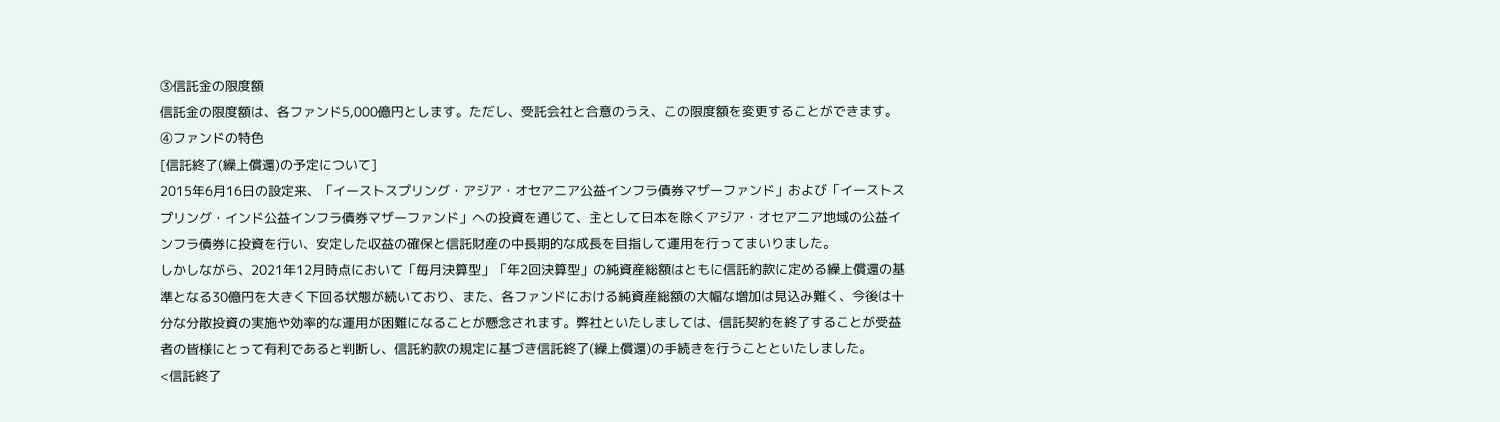③信託金の限度額
信託金の限度額は、各ファンド5,000億円とします。ただし、受託会社と合意のうえ、この限度額を変更することができます。
④ファンドの特色
[信託終了(繰上償還)の予定について]
2015年6月16日の設定来、「イーストスプリング・アジア・オセアニア公益インフラ債券マザーファンド」および「イーストスプリング・インド公益インフラ債券マザーファンド」への投資を通じて、主として日本を除くアジア・オセアニア地域の公益インフラ債券に投資を行い、安定した収益の確保と信託財産の中長期的な成長を目指して運用を行ってまいりました。
しかしながら、2021年12月時点において「毎月決算型」「年2回決算型」の純資産総額はともに信託約款に定める繰上償還の基準となる30億円を大きく下回る状態が続いており、また、各ファンドにおける純資産総額の大幅な増加は見込み難く、今後は十分な分散投資の実施や効率的な運用が困難になることが懸念されます。弊社といたしましては、信託契約を終了することが受益者の皆様にとって有利であると判断し、信託約款の規定に基づき信託終了(繰上償還)の手続きを行うことといたしました。
<信託終了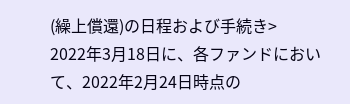(繰上償還)の日程および手続き>
2022年3月18日に、各ファンドにおいて、2022年2月24日時点の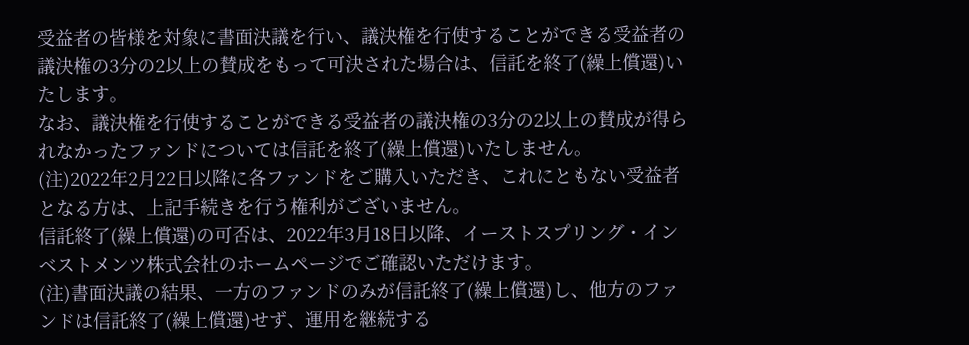受益者の皆様を対象に書面決議を行い、議決権を行使することができる受益者の議決権の3分の2以上の賛成をもって可決された場合は、信託を終了(繰上償還)いたします。
なお、議決権を行使することができる受益者の議決権の3分の2以上の賛成が得られなかったファンドについては信託を終了(繰上償還)いたしません。
(注)2022年2月22日以降に各ファンドをご購入いただき、これにともない受益者となる方は、上記手続きを行う権利がございません。
信託終了(繰上償還)の可否は、2022年3月18日以降、イーストスプリング・インベストメンツ株式会社のホームページでご確認いただけます。
(注)書面決議の結果、一方のファンドのみが信託終了(繰上償還)し、他方のファンドは信託終了(繰上償還)せず、運用を継続する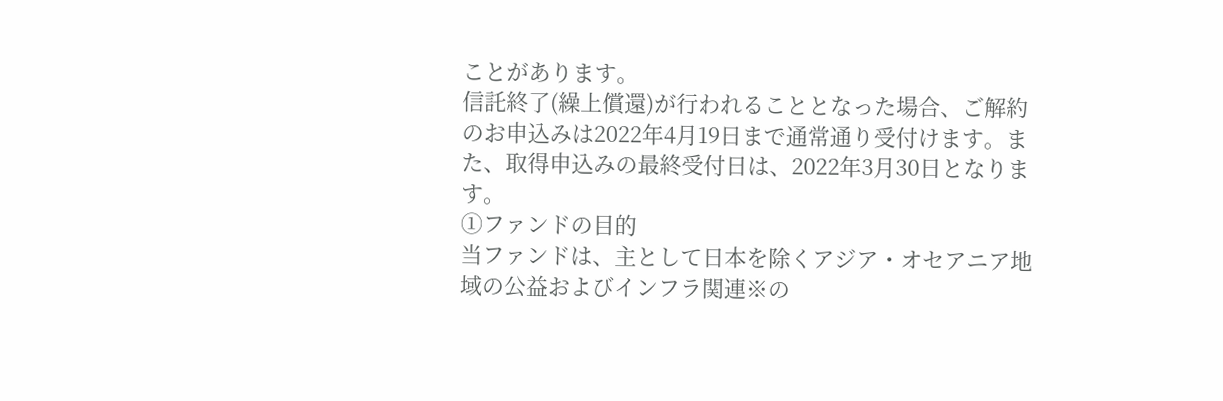ことがあります。
信託終了(繰上償還)が行われることとなった場合、ご解約のお申込みは2022年4月19日まで通常通り受付けます。また、取得申込みの最終受付日は、2022年3月30日となります。
①ファンドの目的
当ファンドは、主として日本を除くアジア・オセアニア地域の公益およびインフラ関連※の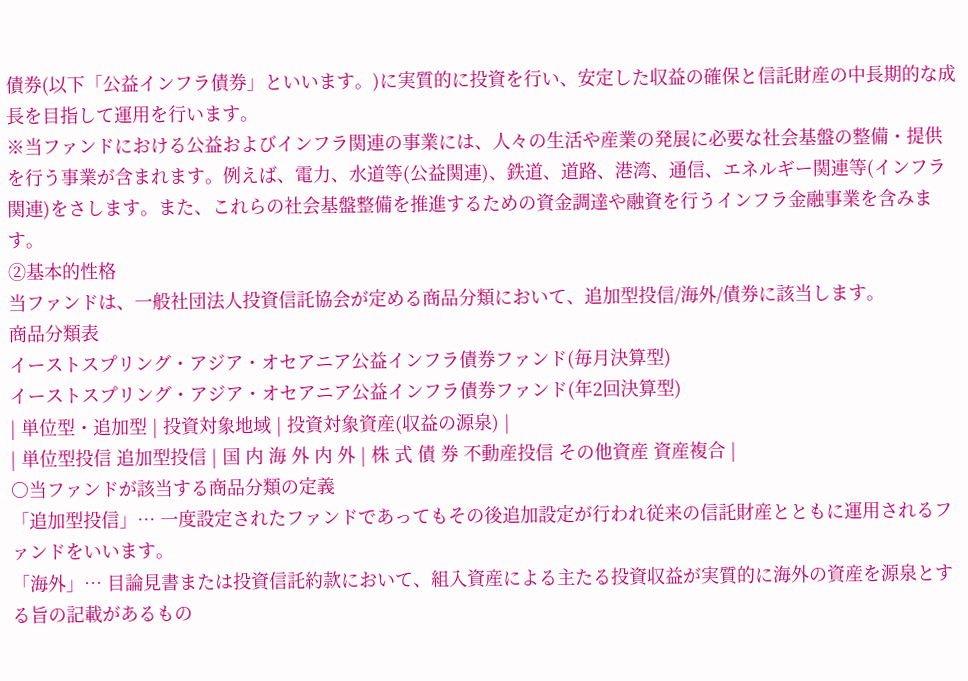債券(以下「公益インフラ債券」といいます。)に実質的に投資を行い、安定した収益の確保と信託財産の中長期的な成長を目指して運用を行います。
※当ファンドにおける公益およびインフラ関連の事業には、人々の生活や産業の発展に必要な社会基盤の整備・提供を行う事業が含まれます。例えば、電力、水道等(公益関連)、鉄道、道路、港湾、通信、エネルギー関連等(インフラ関連)をさします。また、これらの社会基盤整備を推進するための資金調達や融資を行うインフラ金融事業を含みます。
②基本的性格
当ファンドは、一般社団法人投資信託協会が定める商品分類において、追加型投信/海外/債券に該当します。
商品分類表
イーストスプリング・アジア・オセアニア公益インフラ債券ファンド(毎月決算型)
イーストスプリング・アジア・オセアニア公益インフラ債券ファンド(年2回決算型)
| 単位型・追加型 | 投資対象地域 | 投資対象資産(収益の源泉) |
| 単位型投信 追加型投信 | 国 内 海 外 内 外 | 株 式 債 券 不動産投信 その他資産 資産複合 |
○当ファンドが該当する商品分類の定義
「追加型投信」… 一度設定されたファンドであってもその後追加設定が行われ従来の信託財産とともに運用されるファンドをいいます。
「海外」… 目論見書または投資信託約款において、組入資産による主たる投資収益が実質的に海外の資産を源泉とする旨の記載があるもの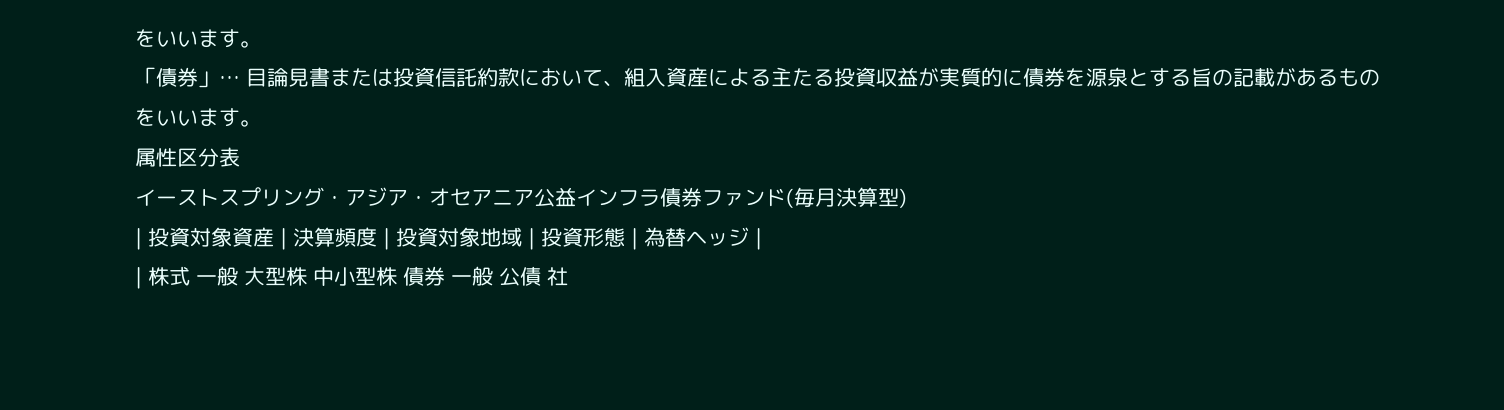をいいます。
「債券」… 目論見書または投資信託約款において、組入資産による主たる投資収益が実質的に債券を源泉とする旨の記載があるものをいいます。
属性区分表
イーストスプリング・アジア・オセアニア公益インフラ債券ファンド(毎月決算型)
| 投資対象資産 | 決算頻度 | 投資対象地域 | 投資形態 | 為替ヘッジ |
| 株式 一般 大型株 中小型株 債券 一般 公債 社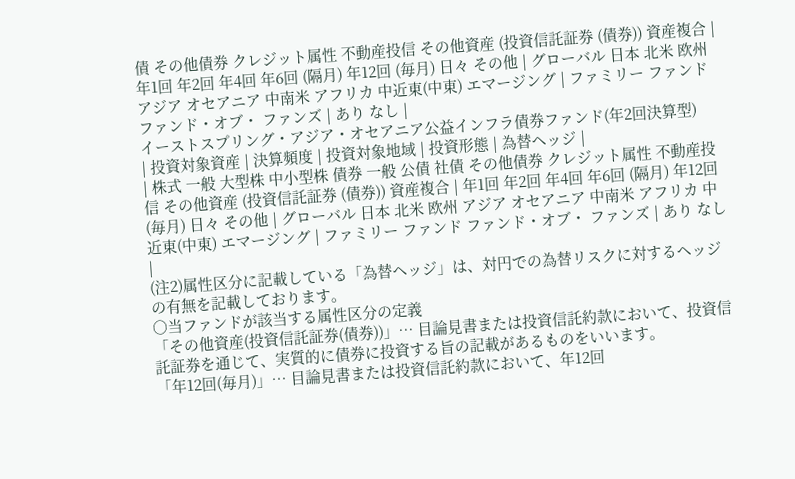債 その他債券 クレジット属性 不動産投信 その他資産 (投資信託証券 (債券)) 資産複合 | 年1回 年2回 年4回 年6回 (隔月) 年12回 (毎月) 日々 その他 | グローバル 日本 北米 欧州 アジア オセアニア 中南米 アフリカ 中近東(中東) エマージング | ファミリー ファンド ファンド・オブ・ ファンズ | あり なし |
イーストスプリング・アジア・オセアニア公益インフラ債券ファンド(年2回決算型)
| 投資対象資産 | 決算頻度 | 投資対象地域 | 投資形態 | 為替ヘッジ |
| 株式 一般 大型株 中小型株 債券 一般 公債 社債 その他債券 クレジット属性 不動産投信 その他資産 (投資信託証券 (債券)) 資産複合 | 年1回 年2回 年4回 年6回 (隔月) 年12回 (毎月) 日々 その他 | グローバル 日本 北米 欧州 アジア オセアニア 中南米 アフリカ 中近東(中東) エマージング | ファミリー ファンド ファンド・オブ・ ファンズ | あり なし |
(注2)属性区分に記載している「為替ヘッジ」は、対円での為替リスクに対するヘッジの有無を記載しております。
○当ファンドが該当する属性区分の定義
「その他資産(投資信託証券(債券))」… 目論見書または投資信託約款において、投資信託証券を通じて、実質的に債券に投資する旨の記載があるものをいいます。
「年12回(毎月)」… 目論見書または投資信託約款において、年12回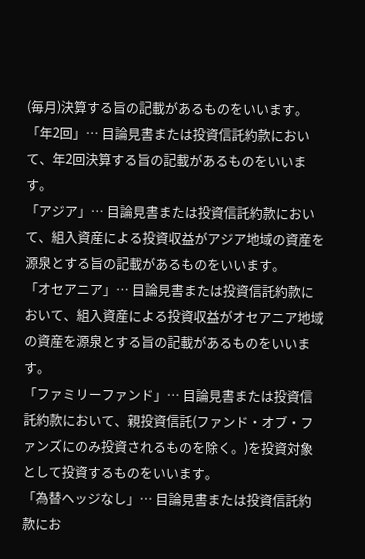(毎月)決算する旨の記載があるものをいいます。
「年2回」… 目論見書または投資信託約款において、年2回決算する旨の記載があるものをいいます。
「アジア」… 目論見書または投資信託約款において、組入資産による投資収益がアジア地域の資産を源泉とする旨の記載があるものをいいます。
「オセアニア」… 目論見書または投資信託約款において、組入資産による投資収益がオセアニア地域の資産を源泉とする旨の記載があるものをいいます。
「ファミリーファンド」… 目論見書または投資信託約款において、親投資信託(ファンド・オブ・ファンズにのみ投資されるものを除く。)を投資対象として投資するものをいいます。
「為替ヘッジなし」… 目論見書または投資信託約款にお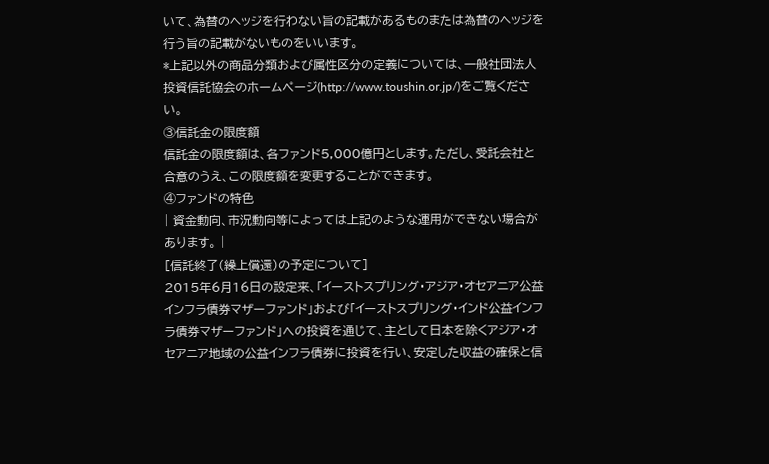いて、為替のヘッジを行わない旨の記載があるものまたは為替のヘッジを行う旨の記載がないものをいいます。
*上記以外の商品分類および属性区分の定義については、一般社団法人投資信託協会のホームページ(http://www.toushin.or.jp/)をご覧ください。
③信託金の限度額
信託金の限度額は、各ファンド5,000億円とします。ただし、受託会社と合意のうえ、この限度額を変更することができます。
④ファンドの特色
| 資金動向、市況動向等によっては上記のような運用ができない場合があります。 |
[信託終了(繰上償還)の予定について]
2015年6月16日の設定来、「イーストスプリング・アジア・オセアニア公益インフラ債券マザーファンド」および「イーストスプリング・インド公益インフラ債券マザーファンド」への投資を通じて、主として日本を除くアジア・オセアニア地域の公益インフラ債券に投資を行い、安定した収益の確保と信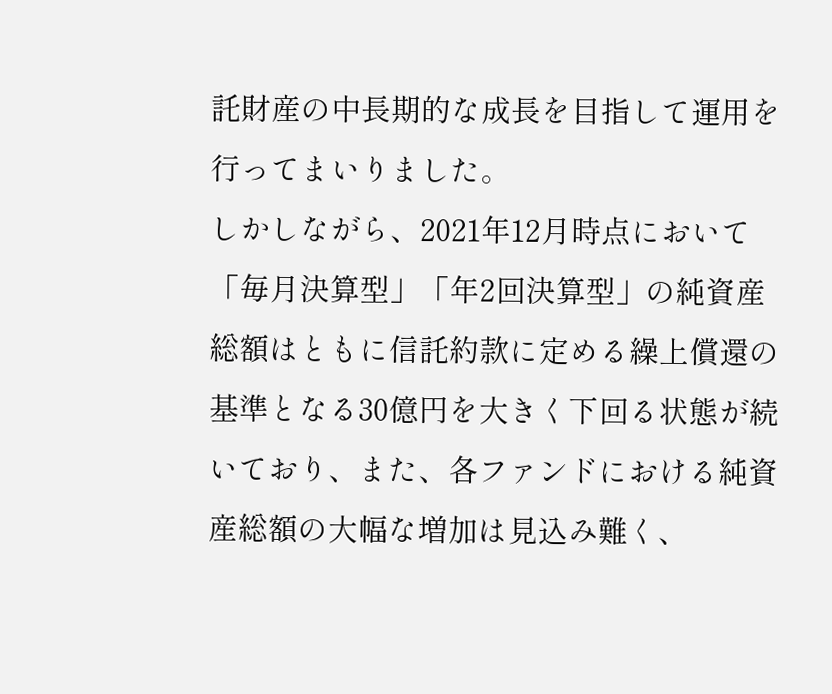託財産の中長期的な成長を目指して運用を行ってまいりました。
しかしながら、2021年12月時点において「毎月決算型」「年2回決算型」の純資産総額はともに信託約款に定める繰上償還の基準となる30億円を大きく下回る状態が続いており、また、各ファンドにおける純資産総額の大幅な増加は見込み難く、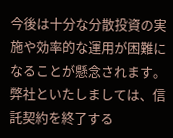今後は十分な分散投資の実施や効率的な運用が困難になることが懸念されます。弊社といたしましては、信託契約を終了する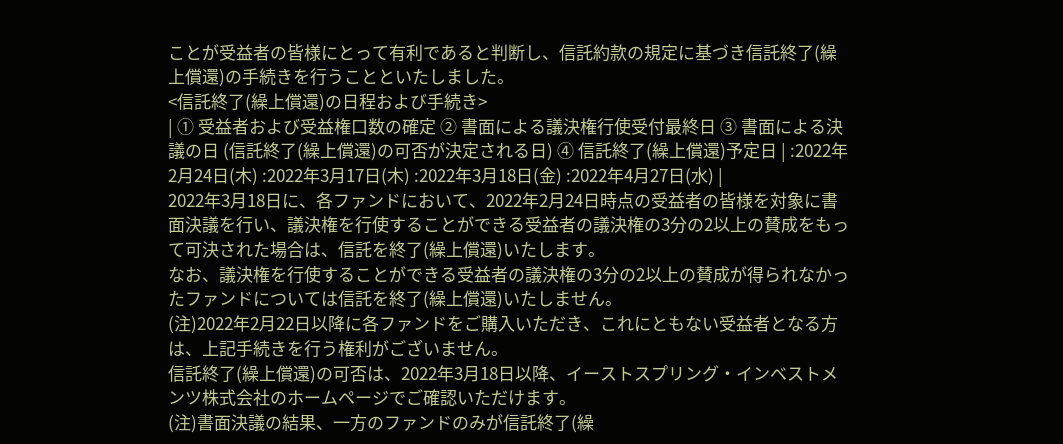ことが受益者の皆様にとって有利であると判断し、信託約款の規定に基づき信託終了(繰上償還)の手続きを行うことといたしました。
<信託終了(繰上償還)の日程および手続き>
| ① 受益者および受益権口数の確定 ② 書面による議決権行使受付最終日 ③ 書面による決議の日 (信託終了(繰上償還)の可否が決定される日) ④ 信託終了(繰上償還)予定日 | :2022年2月24日(木) :2022年3月17日(木) :2022年3月18日(金) :2022年4月27日(水) |
2022年3月18日に、各ファンドにおいて、2022年2月24日時点の受益者の皆様を対象に書面決議を行い、議決権を行使することができる受益者の議決権の3分の2以上の賛成をもって可決された場合は、信託を終了(繰上償還)いたします。
なお、議決権を行使することができる受益者の議決権の3分の2以上の賛成が得られなかったファンドについては信託を終了(繰上償還)いたしません。
(注)2022年2月22日以降に各ファンドをご購入いただき、これにともない受益者となる方は、上記手続きを行う権利がございません。
信託終了(繰上償還)の可否は、2022年3月18日以降、イーストスプリング・インベストメンツ株式会社のホームページでご確認いただけます。
(注)書面決議の結果、一方のファンドのみが信託終了(繰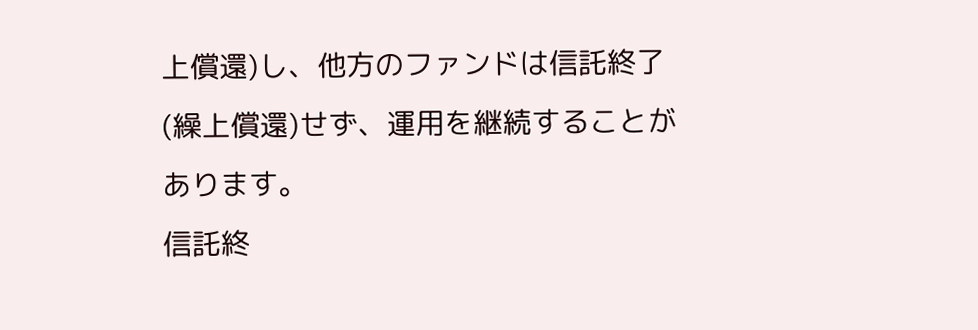上償還)し、他方のファンドは信託終了(繰上償還)せず、運用を継続することがあります。
信託終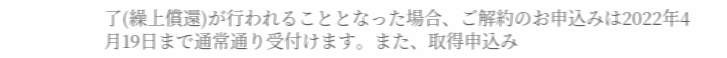了(繰上償還)が行われることとなった場合、ご解約のお申込みは2022年4月19日まで通常通り受付けます。また、取得申込み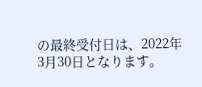の最終受付日は、2022年3月30日となります。